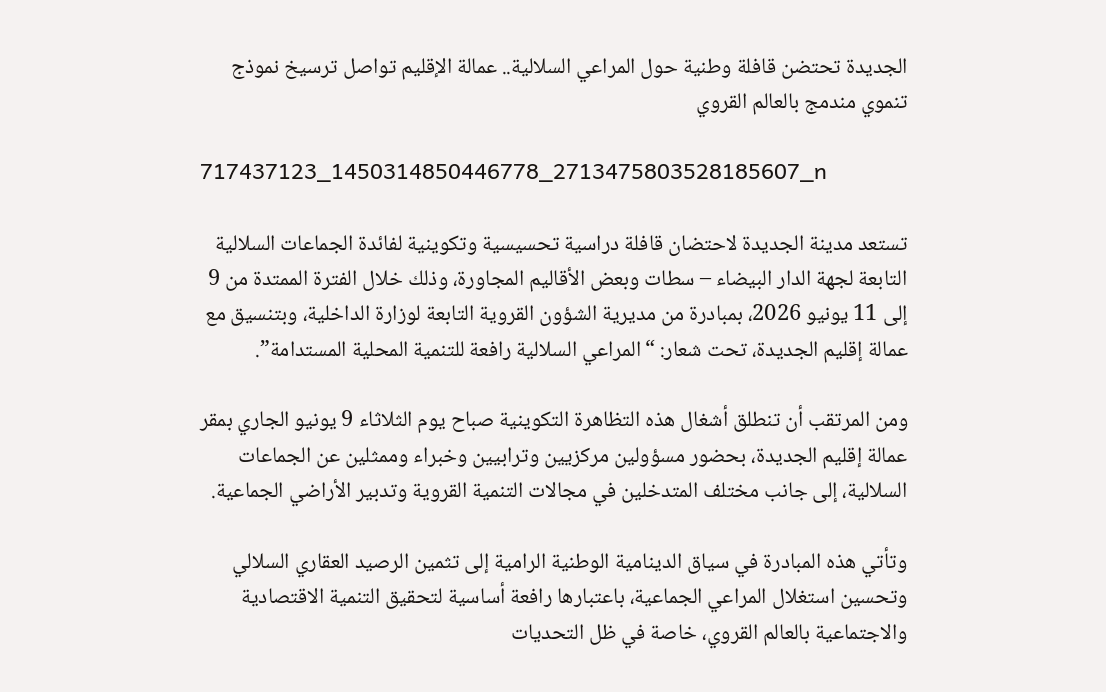الجديدة تحتضن قافلة وطنية حول المراعي السلالية.. عمالة الإقليم تواصل ترسيخ نموذج تنموي مندمج بالعالم القروي

717437123_1450314850446778_2713475803528185607_n

تستعد مدينة الجديدة لاحتضان قافلة دراسية تحسيسية وتكوينية لفائدة الجماعات السلالية التابعة لجهة الدار البيضاء – سطات وبعض الأقاليم المجاورة، وذلك خلال الفترة الممتدة من 9 إلى 11 يونيو 2026، بمبادرة من مديرية الشؤون القروية التابعة لوزارة الداخلية، وبتنسيق مع عمالة إقليم الجديدة، تحت شعار: “المراعي السلالية رافعة للتنمية المحلية المستدامة”.

ومن المرتقب أن تنطلق أشغال هذه التظاهرة التكوينية صباح يوم الثلاثاء 9 يونيو الجاري بمقر عمالة إقليم الجديدة، بحضور مسؤولين مركزيين وترابيين وخبراء وممثلين عن الجماعات السلالية، إلى جانب مختلف المتدخلين في مجالات التنمية القروية وتدبير الأراضي الجماعية.

وتأتي هذه المبادرة في سياق الدينامية الوطنية الرامية إلى تثمين الرصيد العقاري السلالي وتحسين استغلال المراعي الجماعية، باعتبارها رافعة أساسية لتحقيق التنمية الاقتصادية والاجتماعية بالعالم القروي، خاصة في ظل التحديات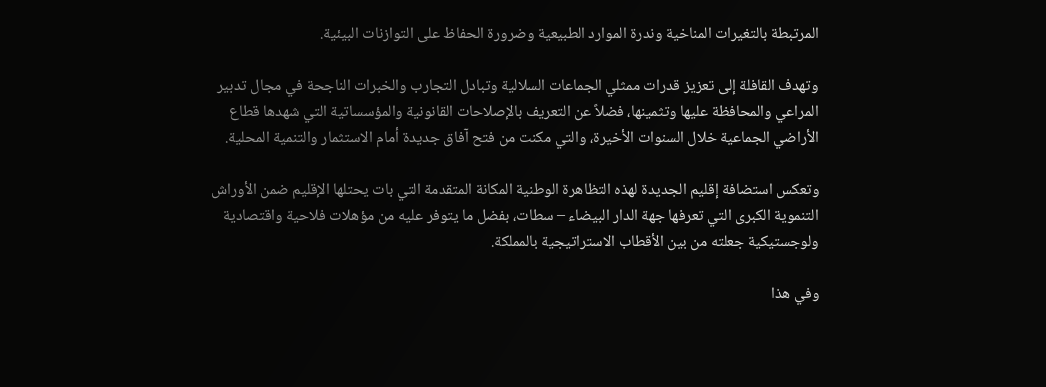المرتبطة بالتغيرات المناخية وندرة الموارد الطبيعية وضرورة الحفاظ على التوازنات البيئية.

وتهدف القافلة إلى تعزيز قدرات ممثلي الجماعات السلالية وتبادل التجارب والخبرات الناجحة في مجال تدبير المراعي والمحافظة عليها وتثمينها، فضلاً عن التعريف بالإصلاحات القانونية والمؤسساتية التي شهدها قطاع الأراضي الجماعية خلال السنوات الأخيرة، والتي مكنت من فتح آفاق جديدة أمام الاستثمار والتنمية المحلية.

وتعكس استضافة إقليم الجديدة لهذه التظاهرة الوطنية المكانة المتقدمة التي بات يحتلها الإقليم ضمن الأوراش التنموية الكبرى التي تعرفها جهة الدار البيضاء – سطات، بفضل ما يتوفر عليه من مؤهلات فلاحية واقتصادية ولوجستيكية جعلته من بين الأقطاب الاستراتيجية بالمملكة.

وفي هذا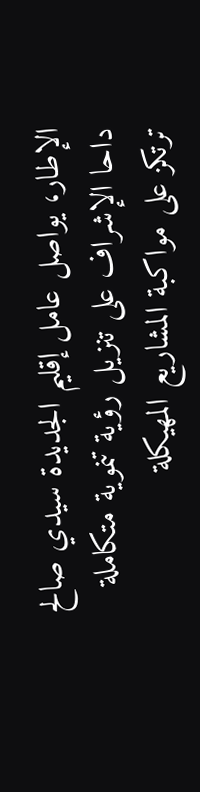الإطار، يواصل عامل إقليم الجديدة سيدي صالح داحا الإشراف على تنزيل رؤية تنموية متكاملة ترتكز على مواكبة المشاريع المهيكلة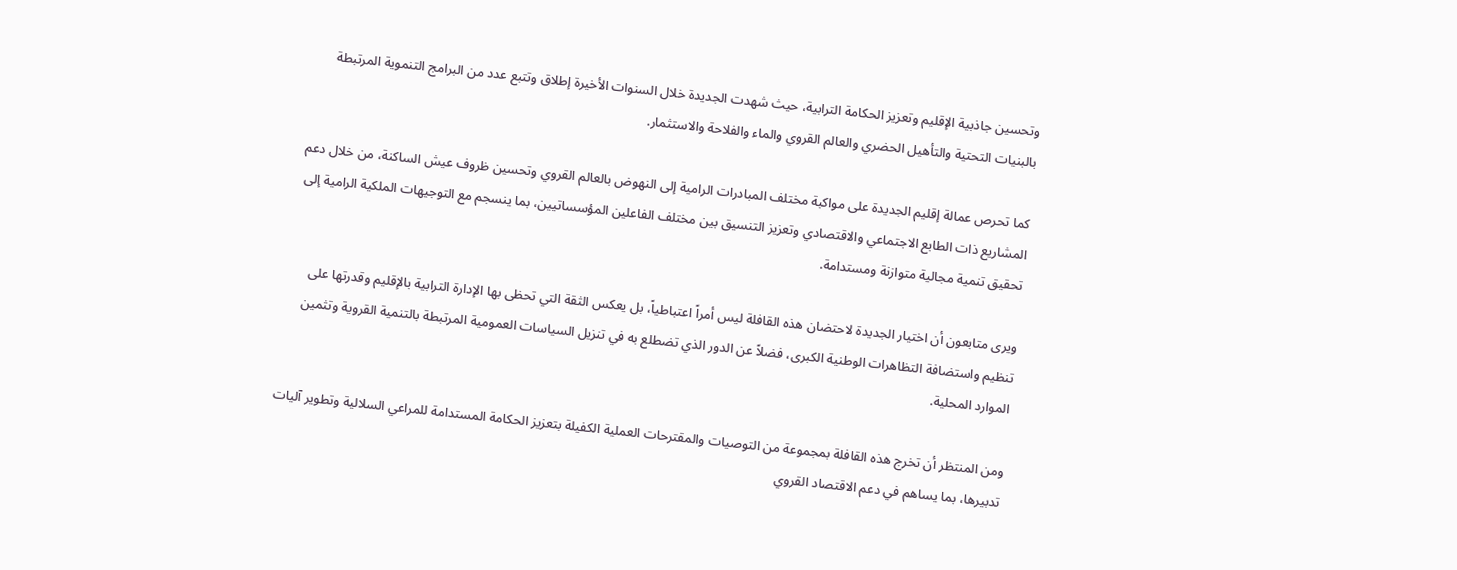وتحسين جاذبية الإقليم وتعزيز الحكامة الترابية، حيث شهدت الجديدة خلال السنوات الأخيرة إطلاق وتتبع عدد من البرامج التنموية المرتبطة بالبنيات التحتية والتأهيل الحضري والعالم القروي والماء والفلاحة والاستثمار.

كما تحرص عمالة إقليم الجديدة على مواكبة مختلف المبادرات الرامية إلى النهوض بالعالم القروي وتحسين ظروف عيش الساكنة، من خلال دعم المشاريع ذات الطابع الاجتماعي والاقتصادي وتعزيز التنسيق بين مختلف الفاعلين المؤسساتيين، بما ينسجم مع التوجيهات الملكية الرامية إلى تحقيق تنمية مجالية متوازنة ومستدامة.

ويرى متابعون أن اختيار الجديدة لاحتضان هذه القافلة ليس أمراً اعتباطياً، بل يعكس الثقة التي تحظى بها الإدارة الترابية بالإقليم وقدرتها على تنظيم واستضافة التظاهرات الوطنية الكبرى، فضلاً عن الدور الذي تضطلع به في تنزيل السياسات العمومية المرتبطة بالتنمية القروية وتثمين الموارد المحلية.

ومن المنتظر أن تخرج هذه القافلة بمجموعة من التوصيات والمقترحات العملية الكفيلة بتعزيز الحكامة المستدامة للمراعي السلالية وتطوير آليات تدبيرها، بما يساهم في دعم الاقتصاد القروي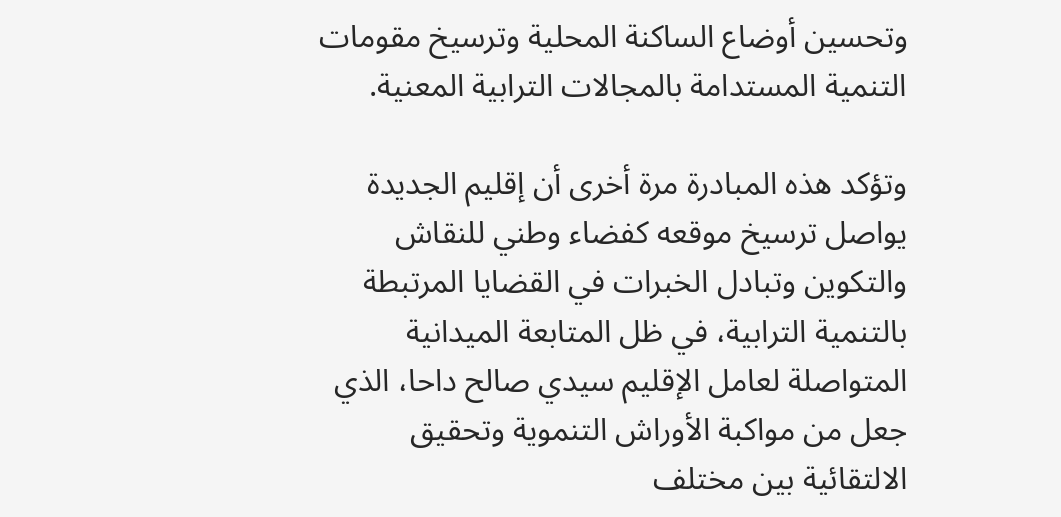وتحسين أوضاع الساكنة المحلية وترسيخ مقومات التنمية المستدامة بالمجالات الترابية المعنية.

وتؤكد هذه المبادرة مرة أخرى أن إقليم الجديدة يواصل ترسيخ موقعه كفضاء وطني للنقاش والتكوين وتبادل الخبرات في القضايا المرتبطة بالتنمية الترابية، في ظل المتابعة الميدانية المتواصلة لعامل الإقليم سيدي صالح داحا، الذي جعل من مواكبة الأوراش التنموية وتحقيق الالتقائية بين مختلف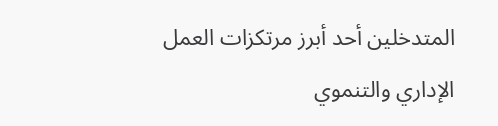المتدخلين أحد أبرز مرتكزات العمل الإداري والتنموي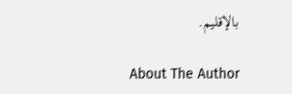بالإقليم.

About The Author